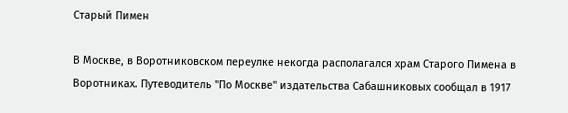Старый Пимен

В Москве, в Воротниковском переулке некогда располагался храм Старого Пимена в Воротниках. Путеводитель "По Москве" издательства Сабашниковых сообщал в 1917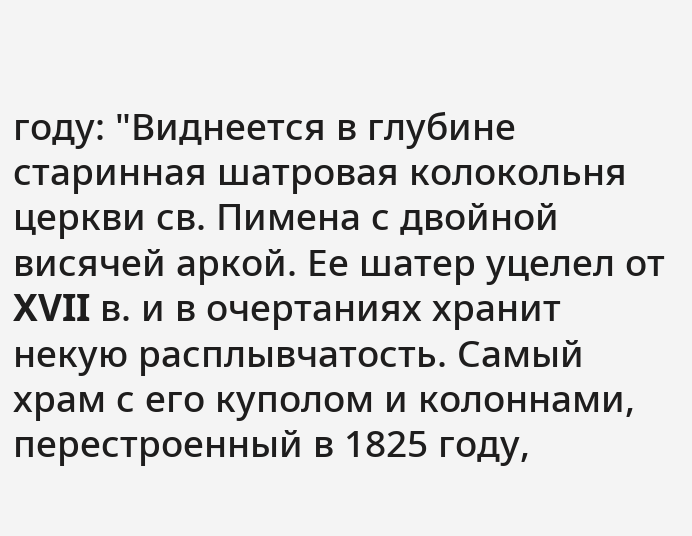году: "Виднеется в глубине старинная шатровая колокольня церкви св. Пимена с двойной висячей аркой. Ее шатер уцелел от XVII в. и в очертаниях хранит некую расплывчатость. Самый храм с его куполом и колоннами, перестроенный в 1825 году,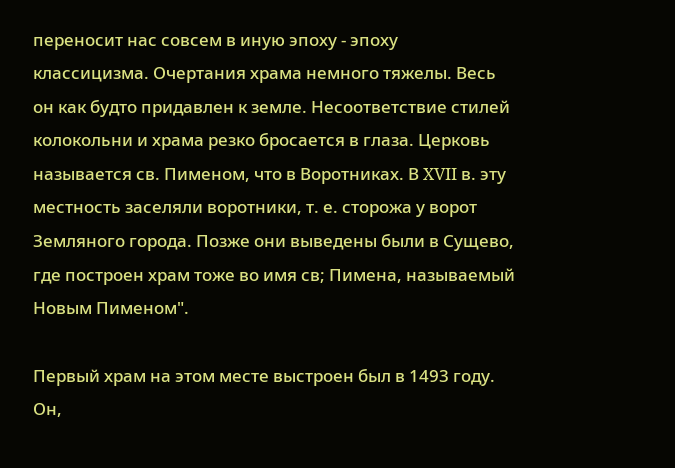переносит нас совсем в иную эпоху - эпоху классицизма. Очертания храма немного тяжелы. Весь он как будто придавлен к земле. Несоответствие стилей колокольни и храма резко бросается в глаза. Церковь называется св. Пименом, что в Воротниках. В XVII в. эту местность заселяли воротники, т. е. сторожа у ворот Земляного города. Позже они выведены были в Сущево, где построен храм тоже во имя св; Пимена, называемый Новым Пименом".

Первый храм на этом месте выстроен был в 1493 году. Он,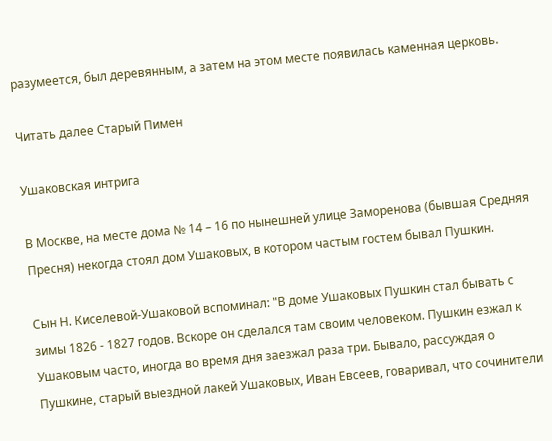разумеется, был деревянным, а затем на этом месте появилась каменная церковь.

Читать далее Старый Пимен

Ушаковская интрига

В Москве, на месте дома № 14 – 16 по нынешней улице Заморенова (бывшая Средняя Пресня) некогда стоял дом Ушаковых, в котором частым гостем бывал Пушкин.

Сын Н. Киселевой-Ушаковой вспоминал: "В доме Ушаковых Пушкин стал бывать с зимы 1826 - 1827 годов. Вскоре он сделался там своим человеком. Пушкин езжал к Ушаковым часто, иногда во время дня заезжал раза три. Бывало, рассуждая о Пушкине, старый выездной лакей Ушаковых, Иван Евсеев, говаривал, что сочинители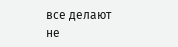все делают не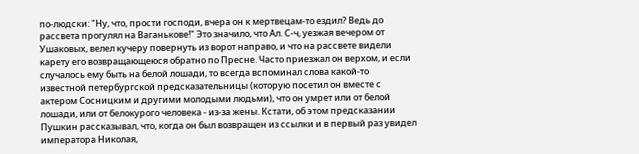по-людски: "Ну, что, прости господи, вчера он к мертвецам-то ездил? Ведь до рассвета прогулял на Ваганькове!" Это значило, что Ал. С-ч, уезжая вечером от Ушаковых, велел кучеру повернуть из ворот направо, и что на рассвете видели карету его возвращающеюся обратно по Пресне. Часто приезжал он верхом, и если случалось ему быть на белой лошади, то всегда вспоминал слова какой-то известной петербургской предсказательницы (которую посетил он вместе с актером Сосницким и другими молодыми людьми), что он умрет или от белой лошади, или от белокурого человека - из-за жены. Кстати, об этом предсказании Пушкин рассказывал, что, когда он был возвращен из ссылки и в первый раз увидел императора Николая,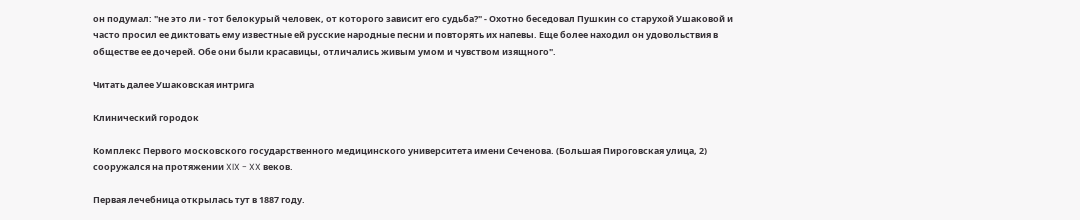он подумал: "не это ли - тот белокурый человек, от которого зависит его судьба?" - Охотно беседовал Пушкин со старухой Ушаковой и часто просил ее диктовать ему известные ей русские народные песни и повторять их напевы. Еще более находил он удовольствия в обществе ее дочерей. Обе они были красавицы, отличались живым умом и чувством изящного".

Читать далее Ушаковская интрига

Клинический городок

Комплекс Первого московского государственного медицинского университета имени Сеченова. (Большая Пироговская улица, 2) сооружался на протяжении XIX - XX веков.

Первая лечебница открылась тут в 1887 году.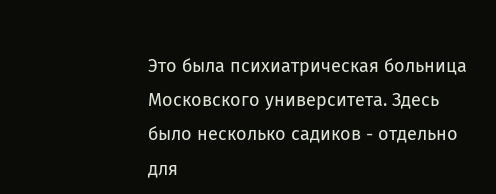Это была психиатрическая больница Московского университета. Здесь было несколько садиков - отдельно для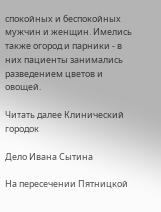спокойных и беспокойных мужчин и женщин. Имелись также огород и парники - в них пациенты занимались разведением цветов и овощей.

Читать далее Клинический городок

Дело Ивана Сытина

На пересечении Пятницкой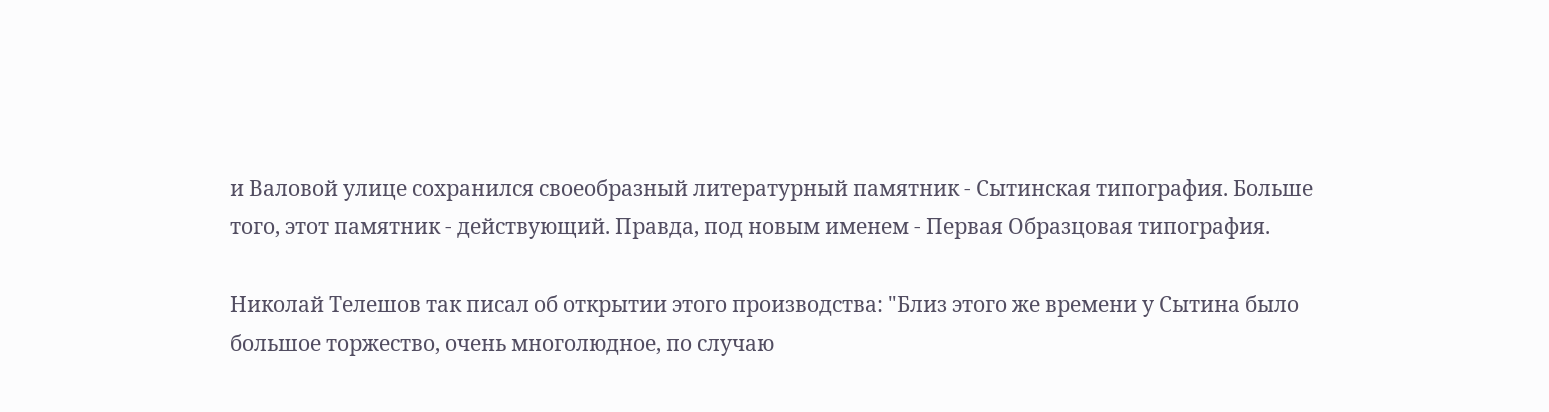и Валовой улице сохранился своеобразный литературный памятник - Сытинская типография. Больше того, этот памятник - действующий. Правда, под новым именем - Первая Образцовая типография.

Николай Телешов так писал об открытии этого производства: "Близ этого же времени у Сытина было большое торжество, очень многолюдное, по случаю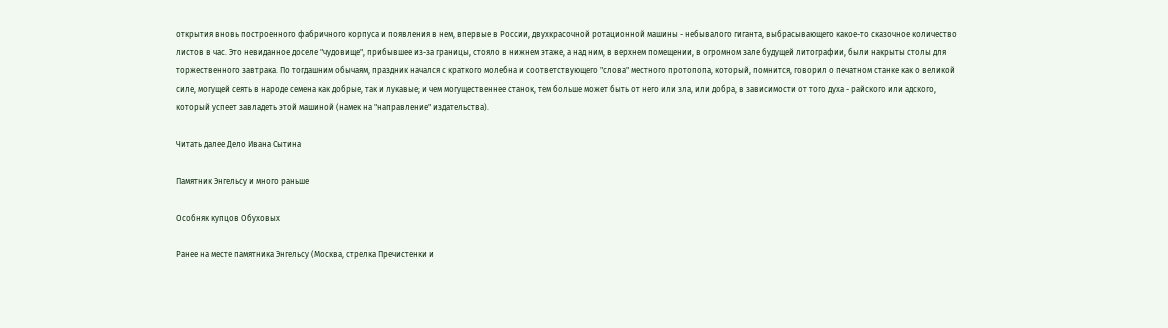открытия вновь построенного фабричного корпуса и появления в нем, впервые в России, двухкрасочной ротационной машины - небывалого гиганта, выбрасывающего какое-то сказочное количество листов в час. Это невиданное доселе "чудовище", прибывшее из-за границы, стояло в нижнем этаже, а над ним, в верхнем помещении, в огромном зале будущей литографии, были накрыты столы для торжественного завтрака. По тогдашним обычаям, праздник начался с краткого молебна и соответствующего "слова" местного протопопа, который, помнится, говорил о печатном станке как о великой силе, могущей сеять в народе семена как добрые, так и лукавые; и чем могущественнее станок, тем больше может быть от него или зла, или добра, в зависимости от того духа - райского или адского, который успеет завладеть этой машиной (намек на "направление" издательства).

Читать далее Дело Ивана Сытина

Памятник Энгельсу и много раньше

Особняк купцов Обуховых

Ранее на месте памятника Энгельсу (Москва, стрелка Пречистенки и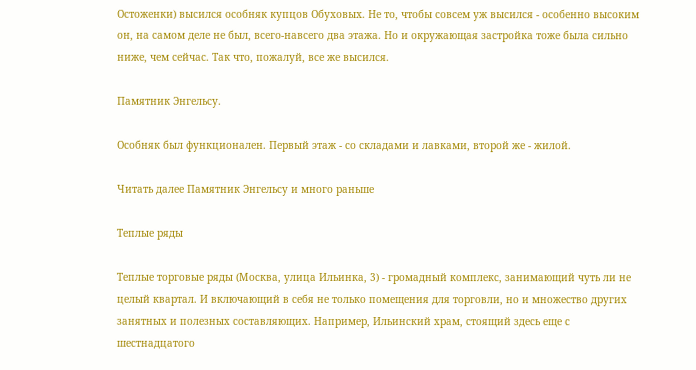Остоженки) высился особняк купцов Обуховых. Не то, чтобы совсем уж высился - особенно высоким он, на самом деле не был, всего-навсего два этажа. Но и окружающая застройка тоже была сильно ниже, чем сейчас. Так что, пожалуй, все же высился.

Памятник Энгельсу.

Особняк был функционален. Первый этаж - со складами и лавками, второй же - жилой.

Читать далее Памятник Энгельсу и много раньше

Теплые ряды

Теплые торговые ряды (Москва, улица Ильинка, 3) - громадный комплекс, занимающий чуть ли не целый квартал. И включающий в себя не только помещения для торговли, но и множество других занятных и полезных составляющих. Например, Ильинский храм, стоящий здесь еще с шестнадцатого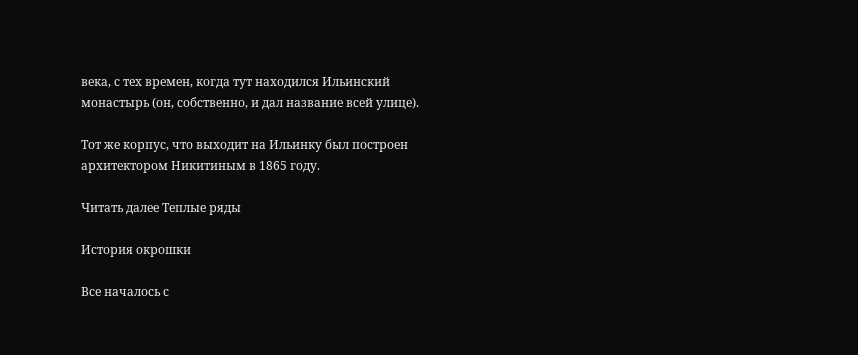века, с тех времен, когда тут находился Ильинский монастырь (он, собственно, и дал название всей улице).

Тот же корпус, что выходит на Ильинку был построен архитектором Никитиным в 1865 году.

Читать далее Теплые ряды

История окрошки

Все началось с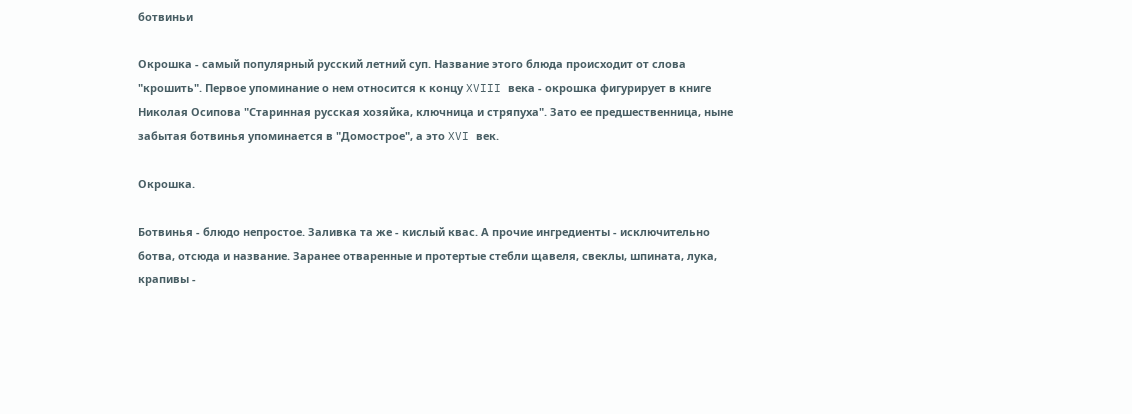ботвиньи

Окрошка - самый популярный русский летний суп. Название этого блюда происходит от слова "крошить". Первое упоминание о нем относится к концу XVIII века - окрошка фигурирует в книге Николая Осипова "Старинная русская хозяйка, ключница и стряпуха". Зато ее предшественница, ныне забытая ботвинья упоминается в "Домострое", а это XVI век.

Окрошка.

Ботвинья - блюдо непростое. Заливка та же - кислый квас. А прочие ингредиенты - исключительно ботва, отсюда и название. Заранее отваренные и протертые стебли щавеля, свеклы, шпината, лука, крапивы -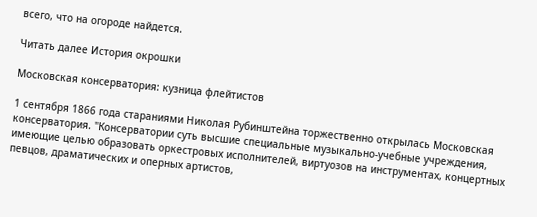всего, что на огороде найдется.

Читать далее История окрошки

Московская консерватория: кузница флейтистов

1 сентября 1866 года стараниями Николая Рубинштейна торжественно открылась Московская консерватория. "Консерватории суть высшие специальные музыкально-учебные учреждения, имеющие целью образовать оркестровых исполнителей, виртуозов на инструментах, концертных певцов, драматических и оперных артистов,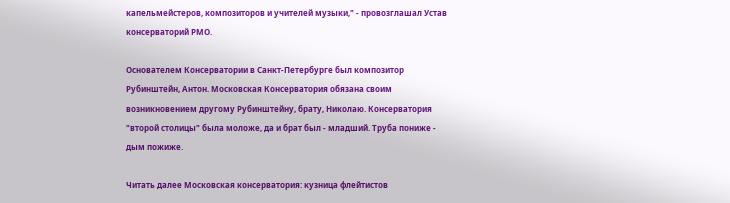капельмейстеров, композиторов и учителей музыки," - провозглашал Устав консерваторий РМО.

Основателем Консерватории в Санкт-Петербурге был композитор Рубинштейн, Антон. Московская Консерватория обязана своим возникновением другому Рубинштейну, брату, Николаю. Консерватория "второй столицы" была моложе, да и брат был - младший. Труба пониже - дым пожиже.

Читать далее Московская консерватория: кузница флейтистов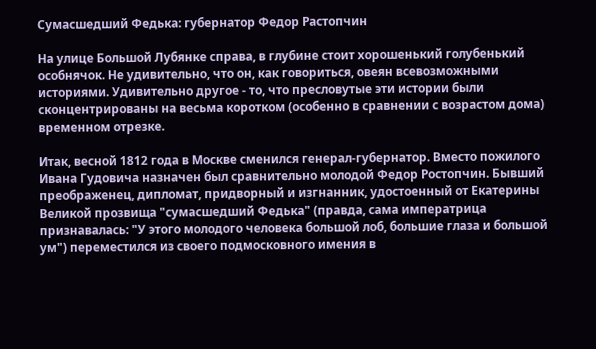Сумасшедший Федька: губернатор Федор Растопчин

На улице Большой Лубянке справа, в глубине стоит хорошенький голубенький особнячок. Не удивительно, что он, как говориться, овеян всевозможными историями. Удивительно другое - то, что пресловутые эти истории были сконцентрированы на весьма коротком (особенно в сравнении с возрастом дома) временном отрезке.

Итак, весной 1812 года в Москве сменился генерал-губернатор. Вместо пожилого Ивана Гудовича назначен был сравнительно молодой Федор Ростопчин. Бывший преображенец, дипломат, придворный и изгнанник, удостоенный от Екатерины Великой прозвища "сумасшедший Федька" (правда, сама императрица признавалась: "У этого молодого человека большой лоб, большие глаза и большой ум") переместился из своего подмосковного имения в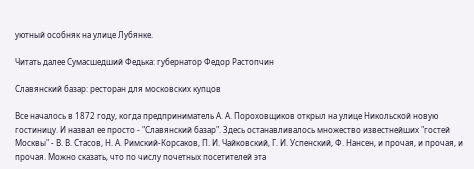уютный особняк на улице Лубянке.

Читать далее Сумасшедший Федька: губернатор Федор Растопчин

Славянский базар: ресторан для московских купцов

Все началось в 1872 году, когда предприниматель А. А. Пороховщиков открыл на улице Никольской новую гостиницу. И назвал ее просто - "Славянский базар". Здесь останавливалось множество известнейших "гостей Москвы" - В. В. Стасов, Н. А. Римский-Корсаков, П. И. Чайковский, Г. И. Успенский, Ф. Нансен, и прочая, и прочая, и прочая. Можно сказать, что по числу почетных посетителей эта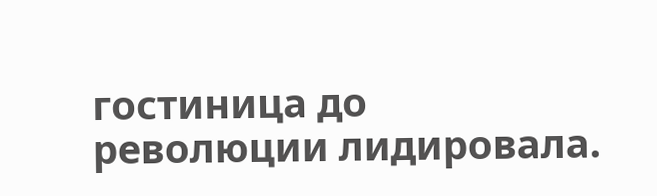гостиница до революции лидировала.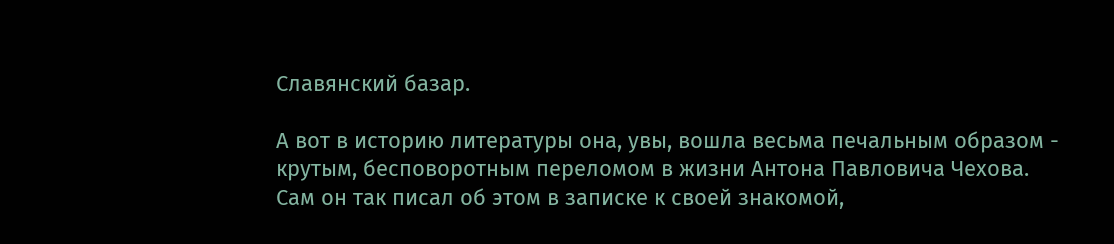Славянский базар.

А вот в историю литературы она, увы, вошла весьма печальным образом - крутым, бесповоротным переломом в жизни Антона Павловича Чехова. Сам он так писал об этом в записке к своей знакомой,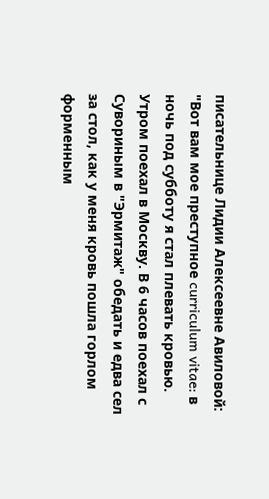писательнице Лидии Алексеевне Авиловой: "Вот вам мое преступное curriculum vitae: в ночь под субботу я стал плевать кровью. Утром поехал в Москву. В 6 часов поехал с Сувориным в "Эрмитаж" обедать и едва сел за стол, как у меня кровь пошла горлом форменным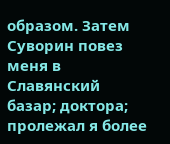образом. Затем Суворин повез меня в Славянский базар; доктора; пролежал я более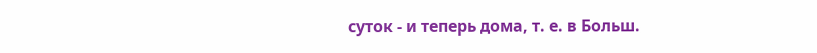суток - и теперь дома, т. е. в Больш.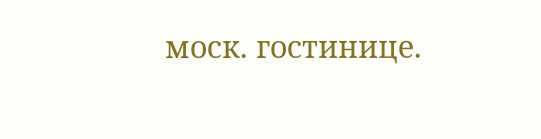моск. гостинице.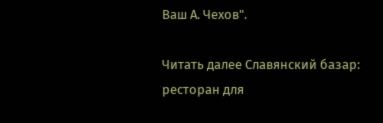Ваш А. Чехов".

Читать далее Славянский базар: ресторан для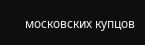московских купцов